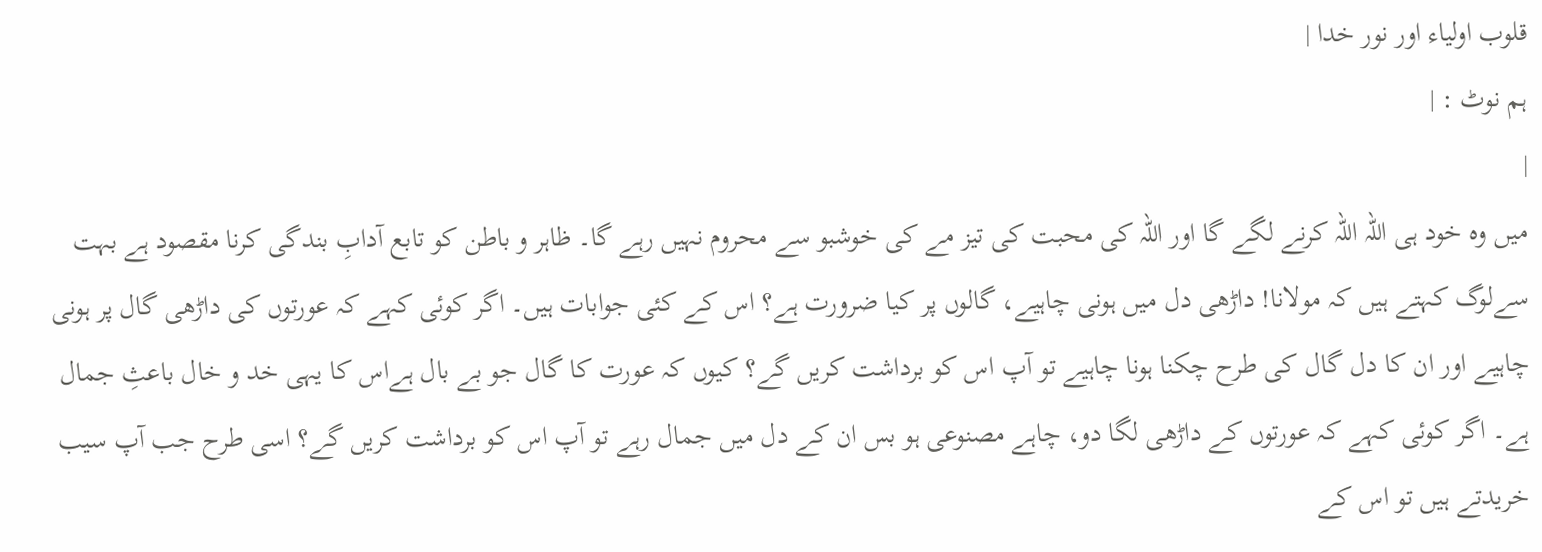قلوب اولیاء اور نور خدا |
ہم نوٹ : |
|
میں وہ خود ہی اللہ اللہ کرنے لگے گا اور اللہ کی محبت کی تیز مے کی خوشبو سے محروم نہیں رہے گا۔ ظاہر و باطن کو تابع آدابِ بندگی کرنا مقصود ہے بہت سےلوگ کہتے ہیں کہ مولانا! داڑھی دل میں ہونی چاہیے، گالوں پر کیا ضرورت ہے؟ اس کے کئی جوابات ہیں۔ اگر کوئی کہے کہ عورتوں کی داڑھی گال پر ہونی چاہیے اور ان کا دل گال کی طرح چکنا ہونا چاہیے تو آپ اس کو برداشت کریں گے؟ کیوں کہ عورت کا گال جو بے بال ہےاس کا یہی خد و خال باعثِ جمال ہے۔ اگر کوئی کہے کہ عورتوں کے داڑھی لگا دو، چاہے مصنوعی ہو بس ان کے دل میں جمال رہے تو آپ اس کو برداشت کریں گے؟ اسی طرح جب آپ سیب خریدتے ہیں تو اس کے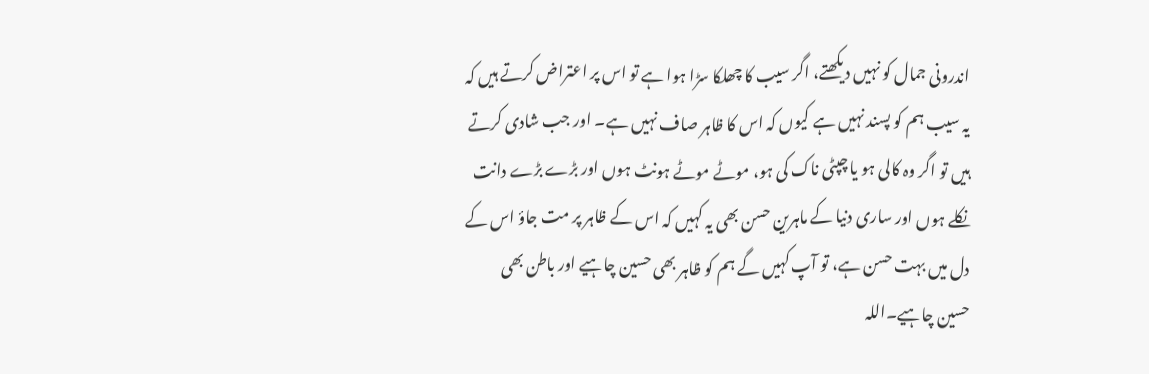اندرونی جمال کو نہیں دیکھتے، اگر سیب کا چھلکا سڑا ہوا ہے تو اس پر اعتراض کرتے ہیں کہ یہ سیب ہم کو پسند نہیں ہے کیوں کہ اس کا ظاہر صاف نہیں ہے۔ اور جب شادی کرتے ہیں تو اگر وہ کالی ہو یا چپٹی ناک کی ہو، موٹے موٹے ہونٹ ہوں اور بڑے بڑے دانت نکلے ہوں اور ساری دنیا کے ماہرین حسن بھی یہ کہیں کہ اس کے ظاہر پر مت جاؤ اس کے دل میں بہت حسن ہے، تو آپ کہیں گے ہم کو ظاہر بھی حسین چاہیے اور باطن بھی حسین چاہیے۔اللہ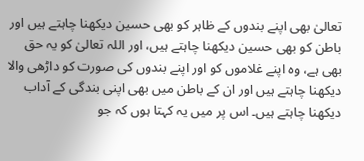تعالیٰ بھی اپنے بندوں کے ظاہر کو بھی حسین دیکھنا چاہتے ہیں اور باطن کو بھی حسین دیکھنا چاہتے ہیں، اور اللہ تعالیٰ کو یہ حق بھی ہے، وہ اپنے غلاموں کو اور اپنے بندوں کی صورت کو داڑھی والا دیکھنا چاہتے ہیں اور ان کے باطن میں بھی اپنی بندگی کے آداب دیکھنا چاہتے ہیں۔ اس پر میں یہ کہتا ہوں کہ جو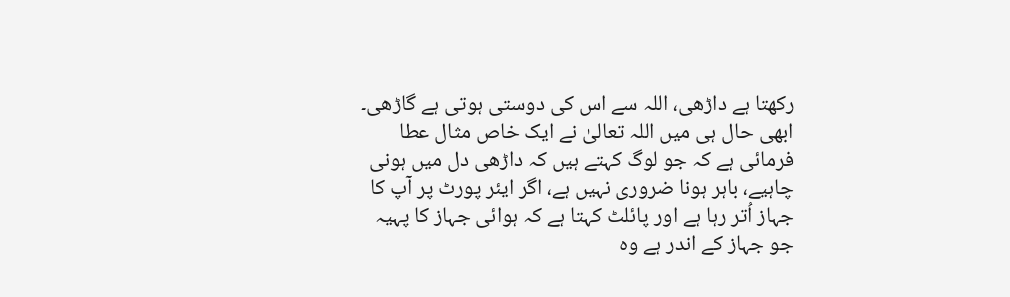رکھتا ہے داڑھی، اللہ سے اس کی دوستی ہوتی ہے گاڑھی۔ ابھی حال ہی میں اللہ تعالیٰ نے ایک خاص مثال عطا فرمائی ہے کہ جو لوگ کہتے ہیں کہ داڑھی دل میں ہونی چاہیے، باہر ہونا ضروری نہیں ہے، اگر ایئر پورٹ پر آپ کا جہاز اُتر رہا ہے اور پائلٹ کہتا ہے کہ ہوائی جہاز کا پہیہ جو جہاز کے اندر ہے وہ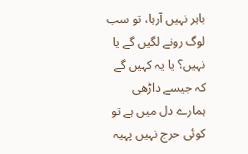باہر نہیں آرہا، تو سب لوگ رونے لگیں گے یا نہیں؟ یا یہ کہیں گے کہ جیسے داڑھی ہمارے دل میں ہے تو کوئی حرج نہیں پہیہ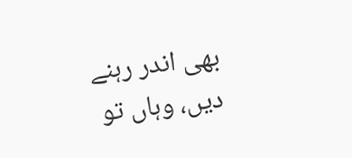بھی اندر رہنے دیں، وہاں تو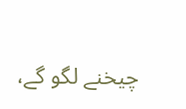چیخنے لگو گے،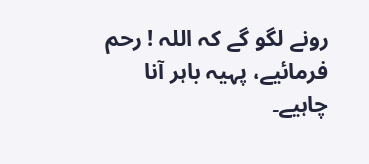رونے لگو گے کہ اللہ ! رحم فرمائیے، پہیہ باہر آنا چاہیے۔